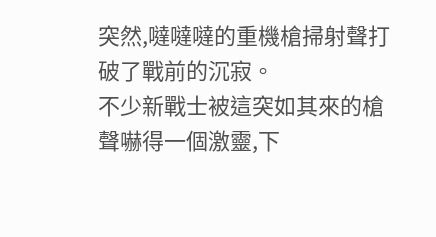突然,噠噠噠的重機槍掃射聲打破了戰前的沉寂。
不少新戰士被這突如其來的槍聲嚇得一個激靈,下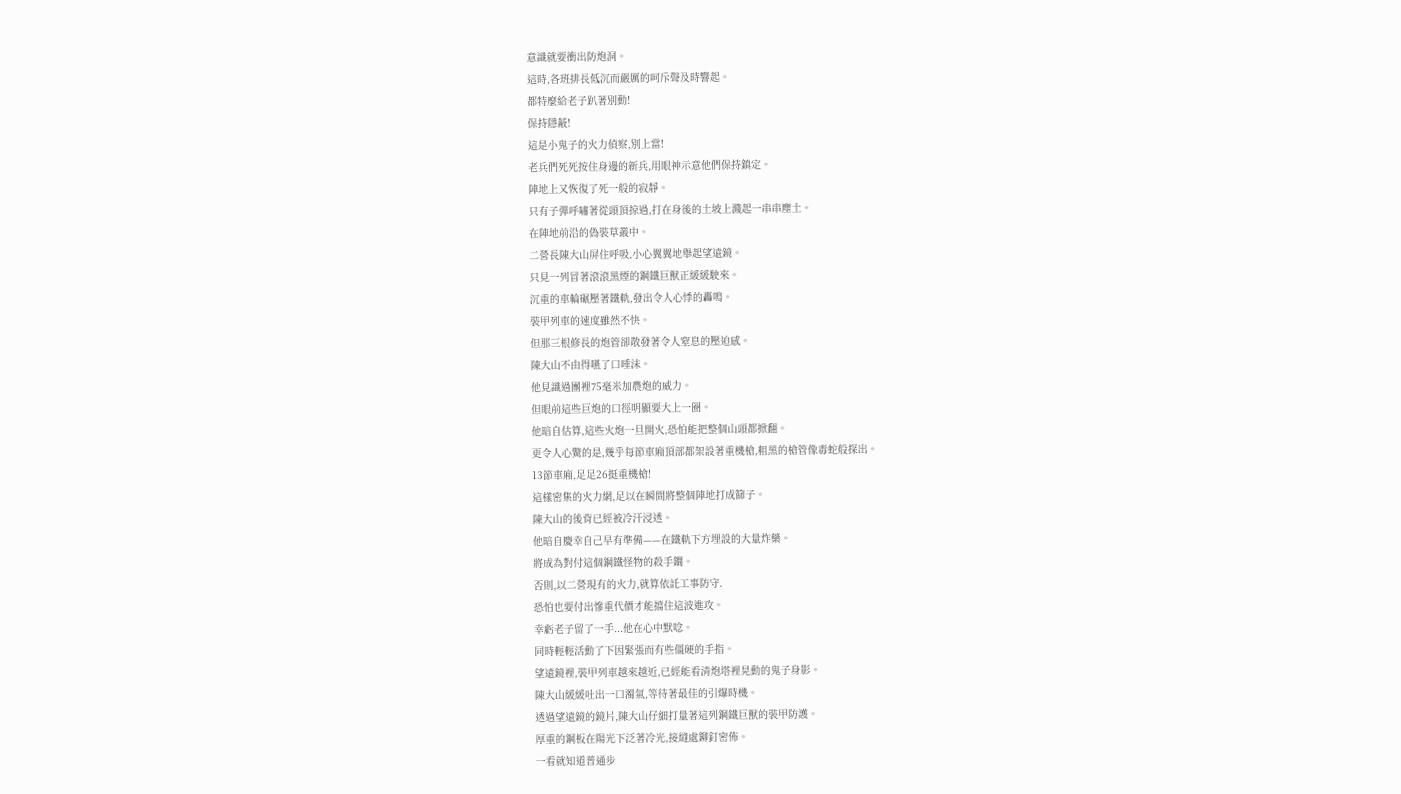意識就要衝出防炮洞。
這時,各班排長低沉而嚴厲的呵斥聲及時響起。
都特麼給老子趴著別動!
保持隱蔽!
這是小鬼子的火力偵察,別上當!
老兵們死死按住身邊的新兵,用眼神示意他們保持鎮定。
陣地上又恢復了死一般的寂靜。
只有子彈呼嘯著從頭頂掠過,打在身後的土坡上濺起一串串塵土。
在陣地前沿的偽裝草叢中。
二營長陳大山屏住呼吸,小心翼翼地舉起望遠鏡。
只見一列冒著滾滾黑煙的鋼鐵巨獸正緩緩駛來。
沉重的車輪碾壓著鐵軌,發出令人心悸的轟鳴。
裝甲列車的速度雖然不快。
但那三根修長的炮管卻散發著令人窒息的壓迫感。
陳大山不由得嚥了口唾沫。
他見識過團裡75毫米加農炮的威力。
但眼前這些巨炮的口徑明顯要大上一圈。
他暗自估算,這些火炮一旦開火,恐怕能把整個山頭都掀翻。
更令人心驚的是,幾乎每節車廂頂部都架設著重機槍,粗黑的槍管像毒蛇般探出。
13節車廂,足足26挺重機槍!
這樣密集的火力網,足以在瞬間將整個陣地打成篩子。
陳大山的後背已經被冷汗浸透。
他暗自慶幸自己早有準備——在鐵軌下方埋設的大量炸藥。
將成為對付這個鋼鐵怪物的殺手鐧。
否則,以二營現有的火力,就算依託工事防守.
恐怕也要付出慘重代價才能擋住這波進攻。
幸虧老子留了一手...他在心中默唸。
同時輕輕活動了下因緊張而有些僵硬的手指。
望遠鏡裡,裝甲列車越來越近,已經能看清炮塔裡晃動的鬼子身影。
陳大山緩緩吐出一口濁氣,等待著最佳的引爆時機。
透過望遠鏡的鏡片,陳大山仔細打量著這列鋼鐵巨獸的裝甲防護。
厚重的鋼板在陽光下泛著冷光,接縫處鉚釘密佈。
一看就知道普通步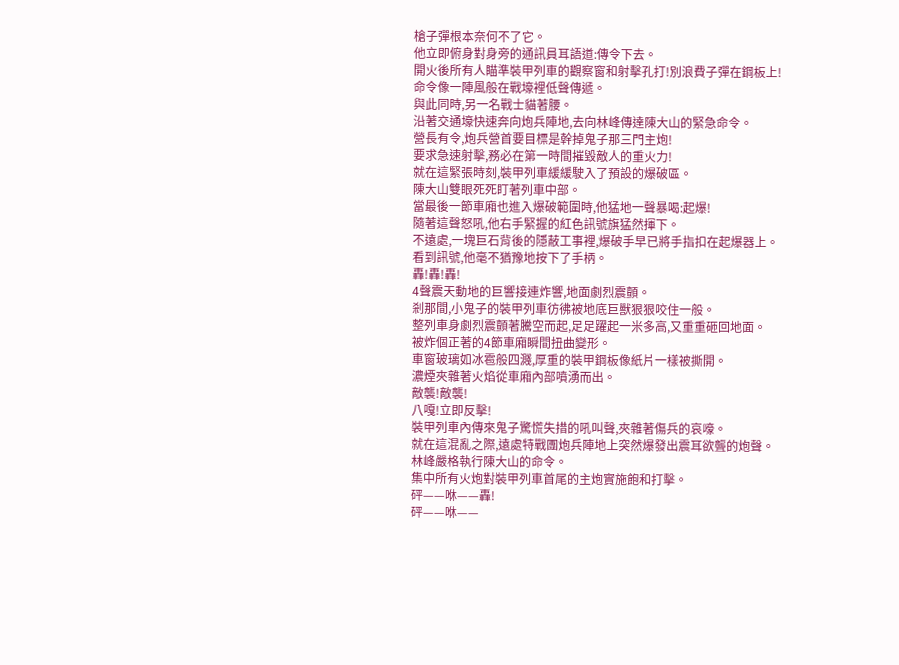槍子彈根本奈何不了它。
他立即俯身對身旁的通訊員耳語道:傳令下去。
開火後所有人瞄準裝甲列車的觀察窗和射擊孔打!別浪費子彈在鋼板上!
命令像一陣風般在戰壕裡低聲傳遞。
與此同時,另一名戰士貓著腰。
沿著交通壕快速奔向炮兵陣地,去向林峰傳達陳大山的緊急命令。
營長有令,炮兵營首要目標是幹掉鬼子那三門主炮!
要求急速射擊,務必在第一時間摧毀敵人的重火力!
就在這緊張時刻,裝甲列車緩緩駛入了預設的爆破區。
陳大山雙眼死死盯著列車中部。
當最後一節車廂也進入爆破範圍時,他猛地一聲暴喝:起爆!
隨著這聲怒吼,他右手緊握的紅色訊號旗猛然揮下。
不遠處,一塊巨石背後的隱蔽工事裡,爆破手早已將手指扣在起爆器上。
看到訊號,他毫不猶豫地按下了手柄。
轟!轟!轟!
4聲震天動地的巨響接連炸響,地面劇烈震顫。
剎那間,小鬼子的裝甲列車彷彿被地底巨獸狠狠咬住一般。
整列車身劇烈震顫著騰空而起,足足躍起一米多高,又重重砸回地面。
被炸個正著的4節車廂瞬間扭曲變形。
車窗玻璃如冰雹般四濺,厚重的裝甲鋼板像紙片一樣被撕開。
濃煙夾雜著火焰從車廂內部噴湧而出。
敵襲!敵襲!
八嘎!立即反擊!
裝甲列車內傳來鬼子驚慌失措的吼叫聲,夾雜著傷兵的哀嚎。
就在這混亂之際,遠處特戰團炮兵陣地上突然爆發出震耳欲聾的炮聲。
林峰嚴格執行陳大山的命令。
集中所有火炮對裝甲列車首尾的主炮實施飽和打擊。
砰——咻——轟!
砰——咻——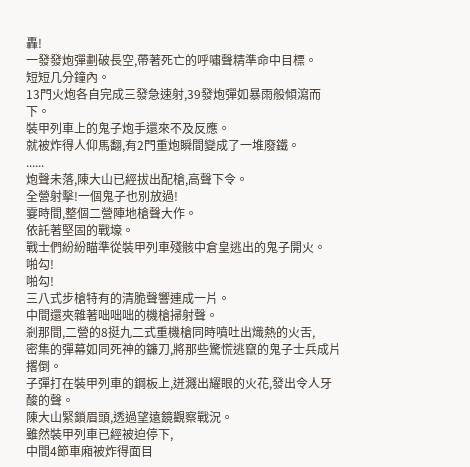轟!
一發發炮彈劃破長空,帶著死亡的呼嘯聲精準命中目標。
短短几分鐘內。
13門火炮各自完成三發急速射,39發炮彈如暴雨般傾瀉而下。
裝甲列車上的鬼子炮手還來不及反應。
就被炸得人仰馬翻,有2門重炮瞬間變成了一堆廢鐵。
......
炮聲未落,陳大山已經拔出配槍,高聲下令。
全營射擊!一個鬼子也別放過!
霎時間,整個二營陣地槍聲大作。
依託著堅固的戰壕。
戰士們紛紛瞄準從裝甲列車殘骸中倉皇逃出的鬼子開火。
啪勾!
啪勾!
三八式步槍特有的清脆聲響連成一片。
中間還夾雜著咄咄咄的機槍掃射聲。
剎那間,二營的8挺九二式重機槍同時噴吐出熾熱的火舌,
密集的彈幕如同死神的鐮刀,將那些驚慌逃竄的鬼子士兵成片撂倒。
子彈打在裝甲列車的鋼板上,迸濺出耀眼的火花,發出令人牙酸的聲。
陳大山緊鎖眉頭,透過望遠鏡觀察戰況。
雖然裝甲列車已經被迫停下,
中間4節車廂被炸得面目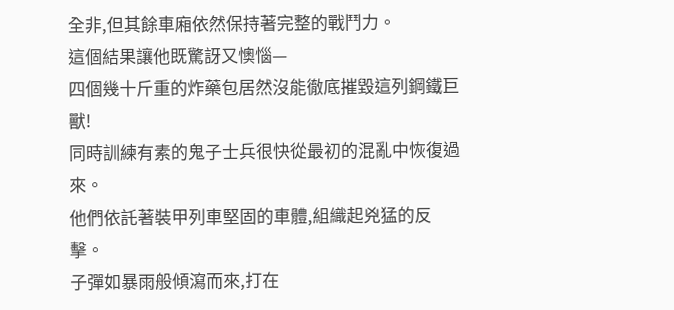全非,但其餘車廂依然保持著完整的戰鬥力。
這個結果讓他既驚訝又懊惱—
四個幾十斤重的炸藥包居然沒能徹底摧毀這列鋼鐵巨獸!
同時訓練有素的鬼子士兵很快從最初的混亂中恢復過來。
他們依託著裝甲列車堅固的車體,組織起兇猛的反擊。
子彈如暴雨般傾瀉而來,打在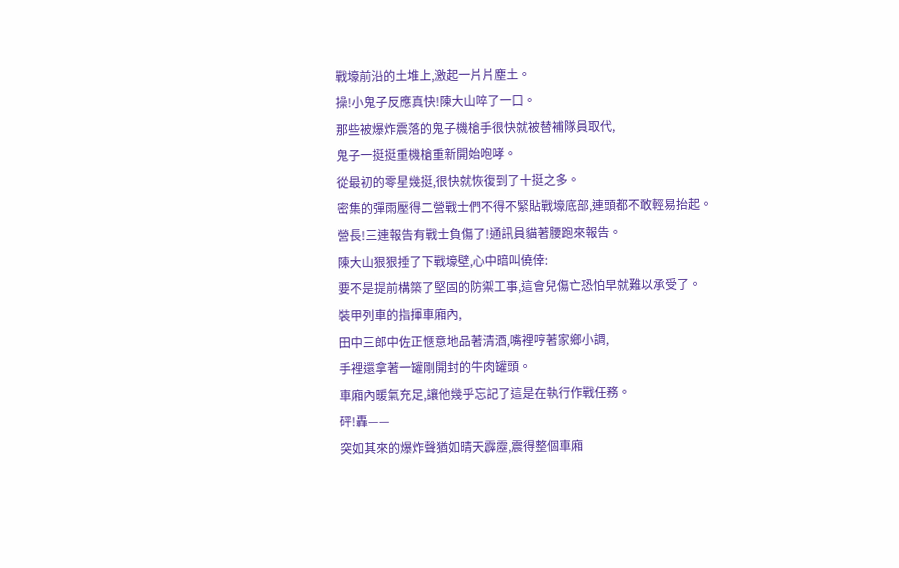戰壕前沿的土堆上,激起一片片塵土。
操!小鬼子反應真快!陳大山啐了一口。
那些被爆炸震落的鬼子機槍手很快就被替補隊員取代,
鬼子一挺挺重機槍重新開始咆哮。
從最初的零星幾挺,很快就恢復到了十挺之多。
密集的彈雨壓得二營戰士們不得不緊貼戰壕底部,連頭都不敢輕易抬起。
營長!三連報告有戰士負傷了!通訊員貓著腰跑來報告。
陳大山狠狠捶了下戰壕壁,心中暗叫僥倖:
要不是提前構築了堅固的防禦工事,這會兒傷亡恐怕早就難以承受了。
裝甲列車的指揮車廂內,
田中三郎中佐正愜意地品著清酒,嘴裡哼著家鄉小調,
手裡還拿著一罐剛開封的牛肉罐頭。
車廂內暖氣充足,讓他幾乎忘記了這是在執行作戰任務。
砰!轟——
突如其來的爆炸聲猶如晴天霹靂,震得整個車廂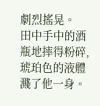劇烈搖晃。
田中手中的酒瓶地摔得粉碎,琥珀色的液體濺了他一身。